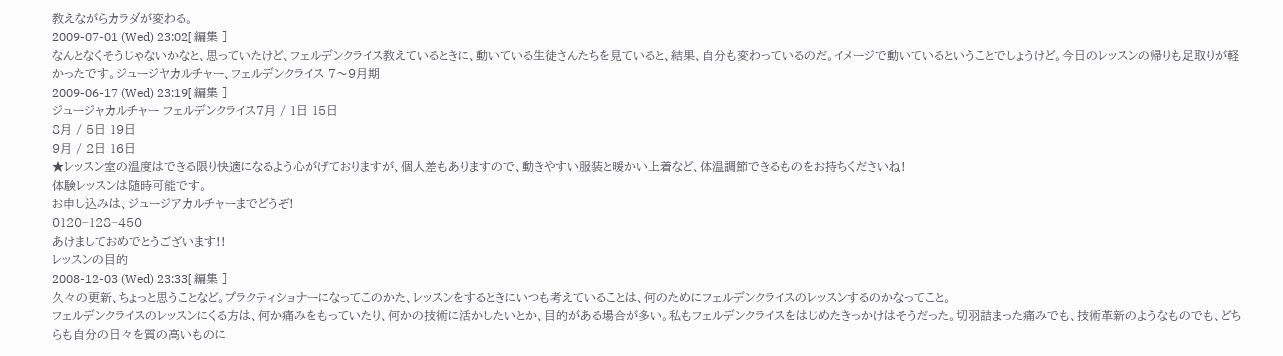教えながらカラダが変わる。
2009-07-01 (Wed) 23:02[ 編集 ]
なんとなくそうじゃないかなと、思っていたけど、フェルデンクライス教えているときに、動いている生徒さんたちを見ていると、結果、自分も変わっているのだ。イメージで動いているということでしょうけど。今日のレッスンの帰りも足取りが軽かったです。ジュージヤカルチャー、フェルデンクライス 7〜9月期
2009-06-17 (Wed) 23:19[ 編集 ]
ジュージャカルチャー フェルデンクライス7月 / 1日 15日
8月 / 5日 19日
9月 / 2日 16日
★レッスン室の温度はできる限り快適になるよう心がげておりますが、個人差もありますので、動きやすい服装と暖かい上着など、体温調節できるものをお持ちくださいね!
体験レッスンは随時可能です。
お申し込みは、ジュージアカルチャーまでどうぞ!
0120−128−450
あけましておめでとうございます!!
レッスンの目的
2008-12-03 (Wed) 23:33[ 編集 ]
久々の更新、ちょっと思うことなど。プラクティショナーになってこのかた、レッスンをするときにいつも考えていることは、何のためにフェルデンクライスのレッスンするのかなってこと。
フェルデンクライスのレッスンにくる方は、何か痛みをもっていたり、何かの技術に活かしたいとか、目的がある場合が多い。私もフェルデンクライスをはじめたきっかけはそうだった。切羽詰まった痛みでも、技術革新のようなものでも、どちらも自分の日々を質の高いものに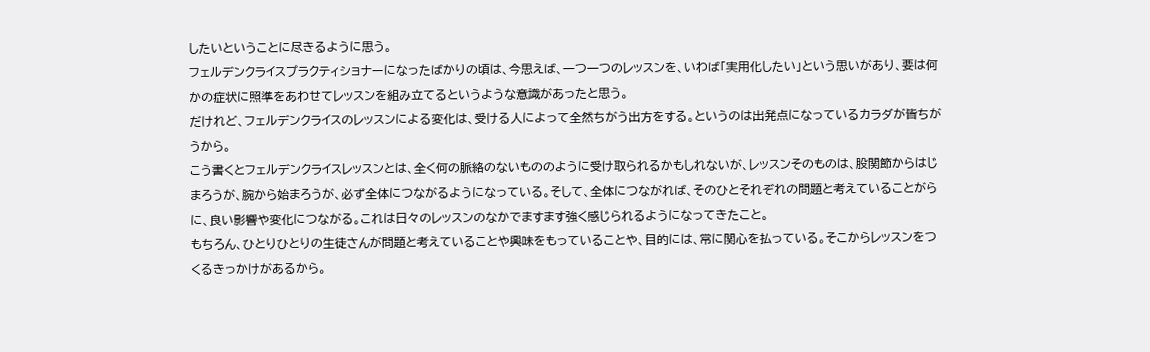したいということに尽きるように思う。
フェルデンクライスプラクティショナーになったばかりの頃は、今思えば、一つ一つのレッスンを、いわば「実用化したい」という思いがあり、要は何かの症状に照準をあわせてレッスンを組み立てるというような意識があったと思う。
だけれど、フェルデンクライスのレッスンによる変化は、受ける人によって全然ちがう出方をする。というのは出発点になっているカラダが皆ちがうから。
こう書くとフェルデンクライスレッスンとは、全く何の脈絡のないもののように受け取られるかもしれないが、レッスンそのものは、股関節からはじまろうが、腕から始まろうが、必ず全体につながるようになっている。そして、全体につながれば、そのひとそれぞれの問題と考えていることがらに、良い影響や変化につながる。これは日々のレッスンのなかでますます強く感じられるようになってきたこと。
もちろん、ひとりひとりの生徒さんが問題と考えていることや興味をもっていることや、目的には、常に関心を払っている。そこからレッスンをつくるきっかけがあるから。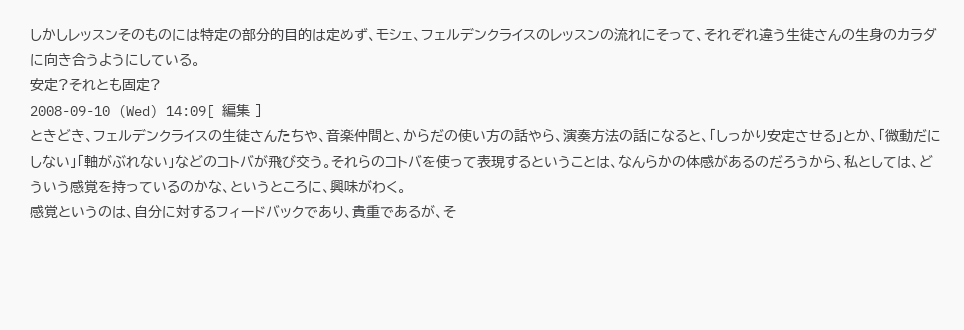しかしレッスンそのものには特定の部分的目的は定めず、モシェ、フェルデンクライスのレッスンの流れにそって、それぞれ違う生徒さんの生身のカラダに向き合うようにしている。
安定?それとも固定?
2008-09-10 (Wed) 14:09[ 編集 ]
ときどき、フェルデンクライスの生徒さんたちや、音楽仲間と、からだの使い方の話やら、演奏方法の話になると、「しっかり安定させる」とか、「微動だにしない」「軸がぶれない」などのコトバが飛び交う。それらのコトバを使って表現するということは、なんらかの体感があるのだろうから、私としては、どういう感覚を持っているのかな、というところに、興味がわく。
感覚というのは、自分に対するフィードバックであり、貴重であるが、そ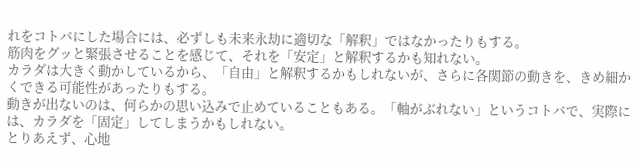れをコトバにした場合には、必ずしも未来永劫に適切な「解釈」ではなかったりもする。
筋肉をグッと緊張させることを感じて、それを「安定」と解釈するかも知れない。
カラダは大きく動かしているから、「自由」と解釈するかもしれないが、さらに各関節の動きを、きめ細かくできる可能性があったりもする。
動きが出ないのは、何らかの思い込みで止めていることもある。「軸がぶれない」というコトバで、実際には、カラダを「固定」してしまうかもしれない。
とりあえず、心地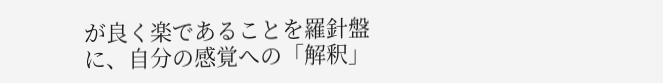が良く楽であることを羅針盤に、自分の感覚への「解釈」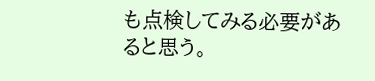も点検してみる必要があると思う。